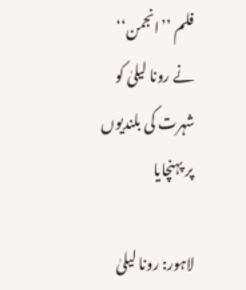فلم ’’انجمن‘‘ نے رونا لیلیٰ کو شہرت کی بلندیوں پر پہنچایا

لاہور: رونا لیلیٰ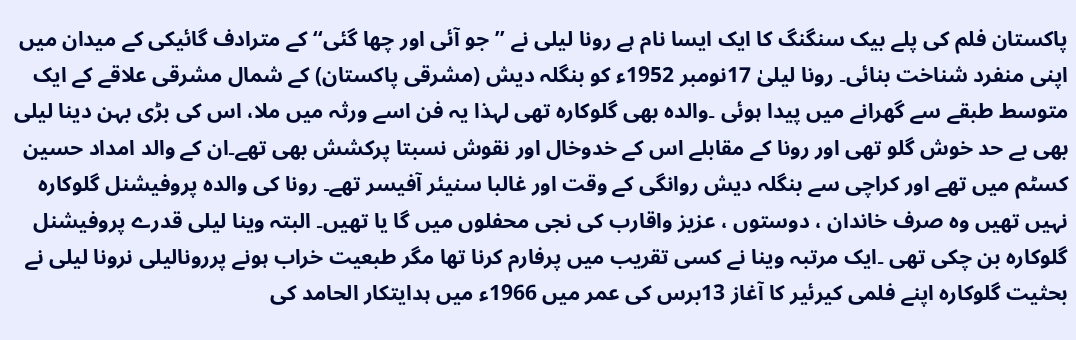پاکستان فلم کی پلے بیک سنگنگ کا ایک ایسا نام ہے رونا لیلی نے ’’جو آئی اور چھا گئی‘‘ کے مترادف گائیکی کے میدان میں اپنی منفرد شناخت بنائی۔ رونا لیلیٰ 17نومبر 1952ء کو بنگلہ دیش (مشرقی پاکستان) کے شمال مشرقی علاقے کے ایک متوسط طبقے سے گھرانے میں پیدا ہوئی ۔والدہ بھی گلوکارہ تھی لہذا یہ فن اسے ورثہ میں ملا، اس کی بڑی بہن دینا لیلی بھی بے حد خوش گلو تھی اور رونا کے مقابلے اس کے خدوخال اور نقوش نسبتا پرکشش بھی تھے۔ان کے والد امداد حسین کسٹم میں تھے اور کراچی سے بنگلہ دیش روانگی کے وقت اور غالبا سنیئر آفیسر تھے۔ رونا کی والدہ پروفیشنل گلوکارہ نہیں تھیں وہ صرف خاندان ، دوستوں ، عزیز واقارب کی نجی محفلوں میں گا یا تھیں۔ البتہ وینا لیلی قدرے پروفیشنل گلوکارہ بن چکی تھی ۔ایک مرتبہ وینا نے کسی تقریب میں پرفارم کرنا تھا مگر طبعیت خراب ہونے پررونالیلی نرونا لیلی نے بحثیت گلوکارہ اپنے فلمی کیرئیر کا آغاز 13برس کی عمر میں 1966ء میں ہدایتکار الحامد کی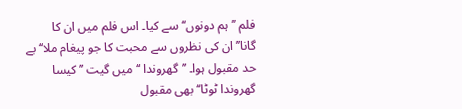فلم ’’ہم دونوں‘‘ سے کیا۔ اس فلم میں ان کا گانا’’ان کی نظروں سے محبت کا جو پیغام ملا‘‘ بے حد مقبول ہوا۔ ’’گھروندا ‘‘ میں گیت ’’ کیسا گھروندا ٹوٹا‘‘ بھی مقبول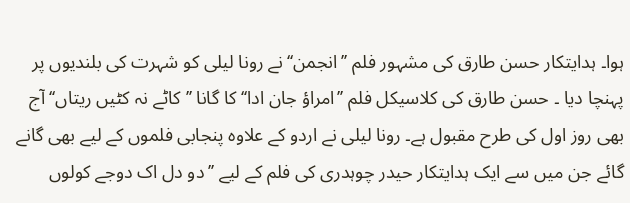ہوا۔ ہدایتکار حسن طارق کی مشہور فلم ’’انجمن‘‘ نے رونا لیلی کو شہرت کی بلندیوں پر پہنچا دیا ۔ حسن طارق کی کلاسیکل فلم ’’امراؤ جان ادا‘‘ کا گانا ’’کاٹے نہ کٹیں ریتاں‘‘ آج بھی روز اول کی طرح مقبول ہے۔ رونا لیلی نے اردو کے علاوہ پنجابی فلموں کے لیے بھی گانے گائے جن میں سے ایک ہدایتکار حیدر چوہدری کی فلم کے لیے ’’دو دل اک دوجے کولوں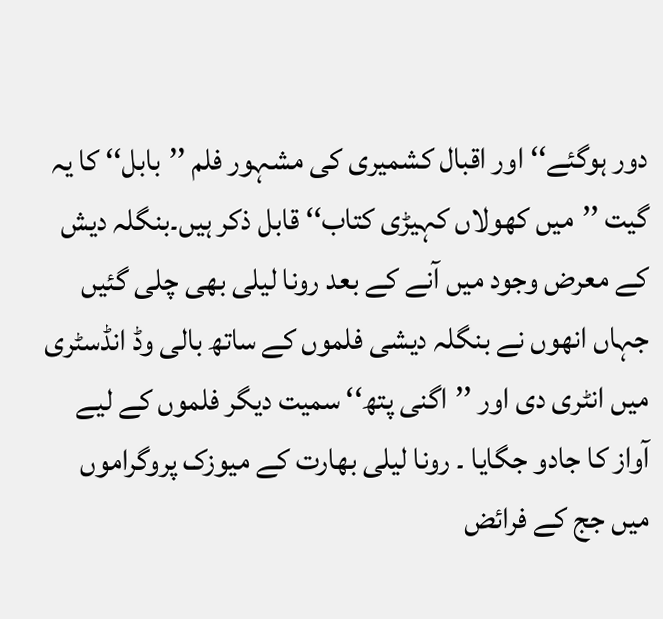دور ہوگئے‘‘ اور اقبال کشمیری کی مشہور فلم ’’بابل‘‘ کا یہ گیت ’’میں کھولاں کہیڑی کتاب‘‘ قابل ذکر ہیں۔بنگلہ دیش کے معرض وجود میں آنے کے بعد رونا لیلی بھی چلی گئیں جہاں انھوں نے بنگلہ دیشی فلموں کے ساتھ بالی وڈ انڈسٹری میں انٹری دی اور ’’اگنی پتھ‘‘ سمیت دیگر فلموں کے لیے آواز کا جادو جگایا ۔ رونا لیلی بھارت کے میوزک پروگراموں میں جج کے فرائض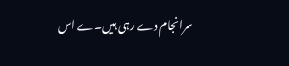سرانجام دے رہی ہیں۔ے اس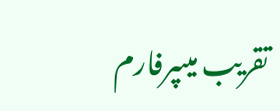تقریب میںپرفارم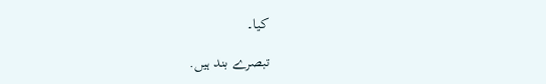کیا۔

تبصرے بند ہیں.